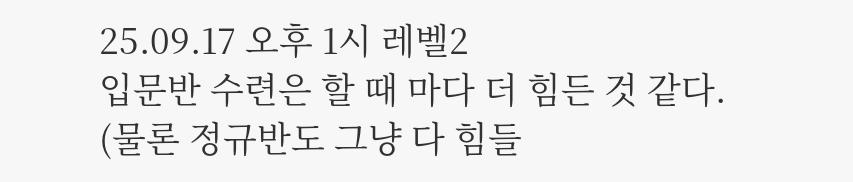25.09.17 오후 1시 레벨2
입문반 수련은 할 때 마다 더 힘든 것 같다. (물론 정규반도 그냥 다 힘들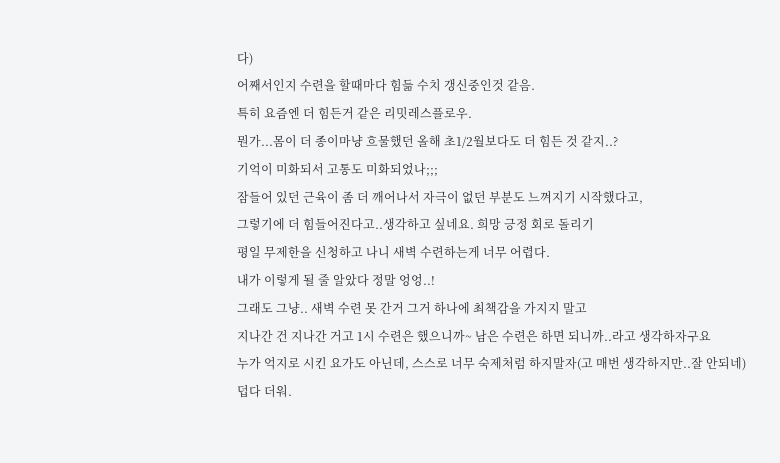다)
어째서인지 수련을 할때마다 힘듦 수치 갱신중인것 같음.
특히 요즘엔 더 힘든거 같은 리밋레스플로우.
뭔가...몸이 더 종이마냥 흐물했던 올해 초1/2월보다도 더 힘든 것 같지..?
기억이 미화되서 고통도 미화되었나;;;
잠들어 있던 근육이 좀 더 깨어나서 자극이 없던 부분도 느껴지기 시작했다고,
그렇기에 더 힘들어진다고..생각하고 싶네요. 희망 긍정 회로 돌리기
평일 무제한을 신청하고 나니 새벽 수련하는게 너무 어렵다.
내가 이렇게 될 줄 알았다 정말 엉엉..!
그래도 그냥.. 새벽 수련 못 간거 그거 하나에 최책감을 가지지 말고
지나간 건 지나간 거고 1시 수련은 했으니까~ 남은 수련은 하면 되니까..라고 생각하자구요
누가 억지로 시킨 요가도 아닌데, 스스로 너무 숙제처럼 하지말자(고 매번 생각하지만..잘 안되네)
덥다 더워.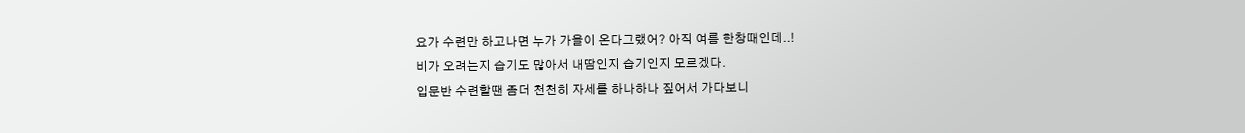요가 수련만 하고나면 누가 가을이 온다그랬어? 아직 여름 한창때인데..!
비가 오려는지 습기도 많아서 내땀인지 습기인지 모르겠다.
입문반 수련할땐 좀더 천천히 자세를 하나하나 짚어서 가다보니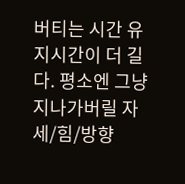버티는 시간 유지시간이 더 길다. 평소엔 그냥 지나가버릴 자세/힘/방향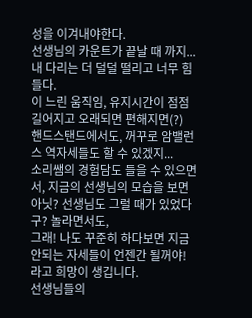성을 이겨내야한다.
선생님의 카운트가 끝날 때 까지... 내 다리는 더 덜덜 떨리고 너무 힘들다.
이 느린 움직임, 유지시간이 점점 길어지고 오래되면 편해지면(?)
핸드스탠드에서도, 꺼꾸로 암밸런스 역자세들도 할 수 있겠지...
소리쌤의 경험담도 들을 수 있으면서, 지금의 선생님의 모습을 보면
아닛? 선생님도 그럴 때가 있었다구? 놀라면서도,
그래! 나도 꾸준히 하다보면 지금 안되는 자세들이 언젠간 될꺼야! 라고 희망이 생깁니다.
선생님들의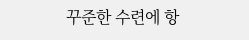꾸준한 수련에 항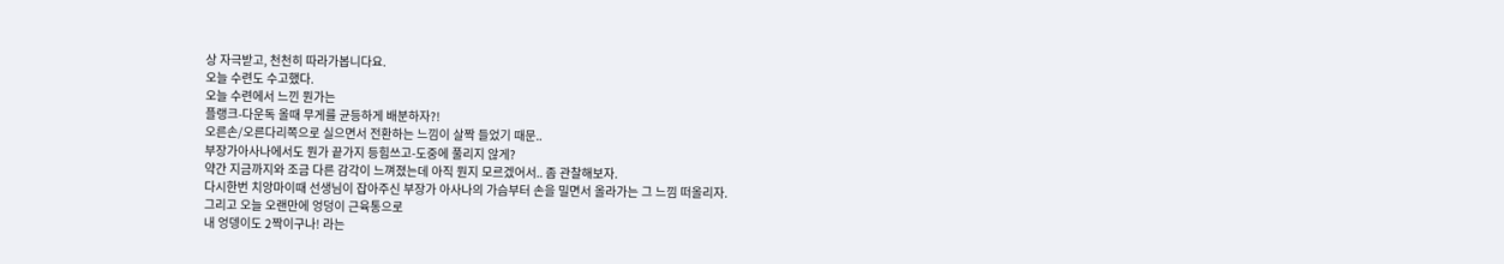상 자극받고, 천천히 따라가봅니다요.
오늘 수련도 수고했다.
오늘 수련에서 느낀 뭔가는
플랭크-다운독 올때 무게를 균등하게 배분하자?!
오른손/오른다리쪽으로 실으면서 전환하는 느낌이 살짝 들었기 때문..
부장가아사나에서도 뭔가 끝가지 등힘쓰고-도중에 풀리지 않게?
약간 지금까지와 조금 다른 감각이 느껴졌는데 아직 뭔지 모르겠어서.. 좀 관찰해보자.
다시한번 치앙마이때 선생님이 잡아주신 부장가 아사나의 가슴부터 손을 밀면서 올라가는 그 느낌 떠올리자.
그리고 오늘 오랜만에 엉덩이 근육통으로
내 엉뎅이도 2짝이구나! 라는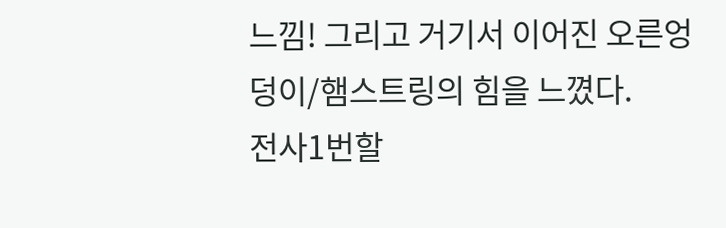느낌! 그리고 거기서 이어진 오른엉덩이/햄스트링의 힘을 느꼈다.
전사1번할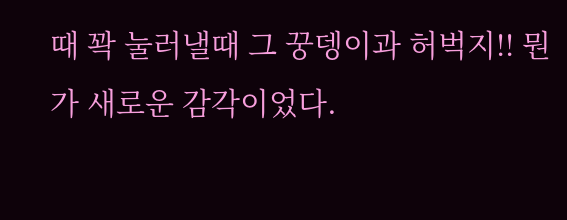때 꽉 눌러낼때 그 꿍뎅이과 허벅지!! 뭔가 새로운 감각이었다.